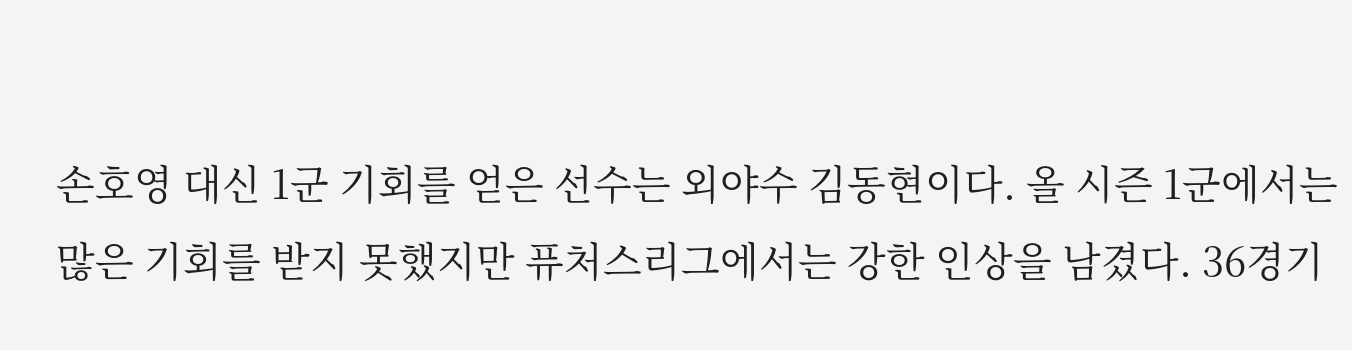손호영 대신 1군 기회를 얻은 선수는 외야수 김동현이다. 올 시즌 1군에서는 많은 기회를 받지 못했지만 퓨처스리그에서는 강한 인상을 남겼다. 36경기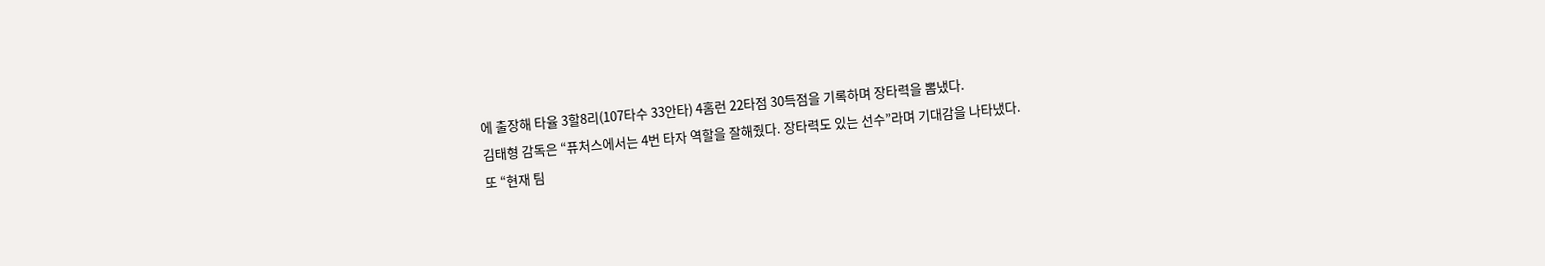에 출장해 타율 3할8리(107타수 33안타) 4홈런 22타점 30득점을 기록하며 장타력을 뽐냈다.
김태형 감독은 “퓨처스에서는 4번 타자 역할을 잘해줬다. 장타력도 있는 선수”라며 기대감을 나타냈다.
또 “현재 팀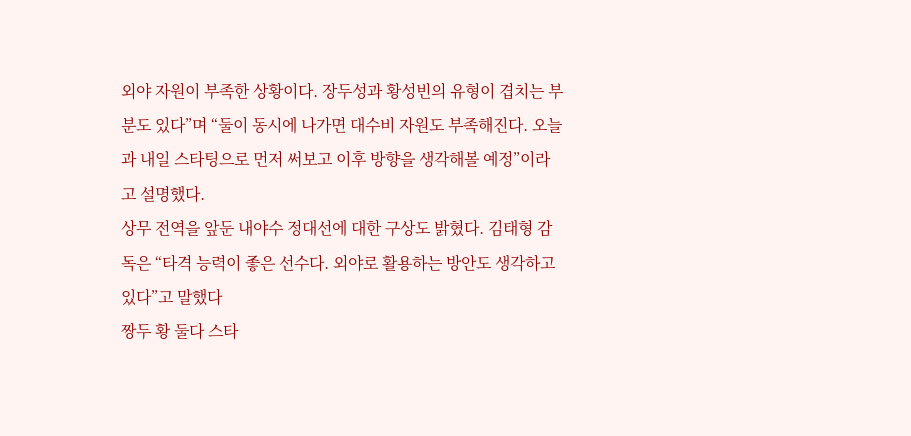외야 자원이 부족한 상황이다. 장두성과 황성빈의 유형이 겹치는 부분도 있다”며 “둘이 동시에 나가면 대수비 자원도 부족해진다. 오늘과 내일 스타팅으로 먼저 써보고 이후 방향을 생각해볼 예정”이라고 설명했다.
상무 전역을 앞둔 내야수 정대선에 대한 구상도 밝혔다. 김태형 감독은 “타격 능력이 좋은 선수다. 외야로 활용하는 방안도 생각하고 있다”고 말했다
짱두 황 둘다 스타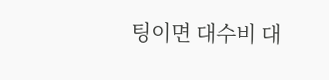팅이면 대수비 대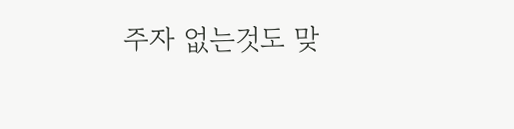주자 없는것도 맞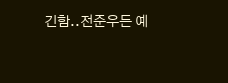긴함..전준우든 예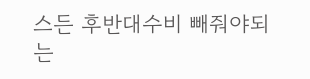스든 후반대수비 빼줘야되는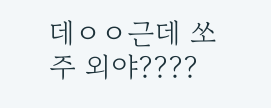데ㅇㅇ근데 쏘주 외야????